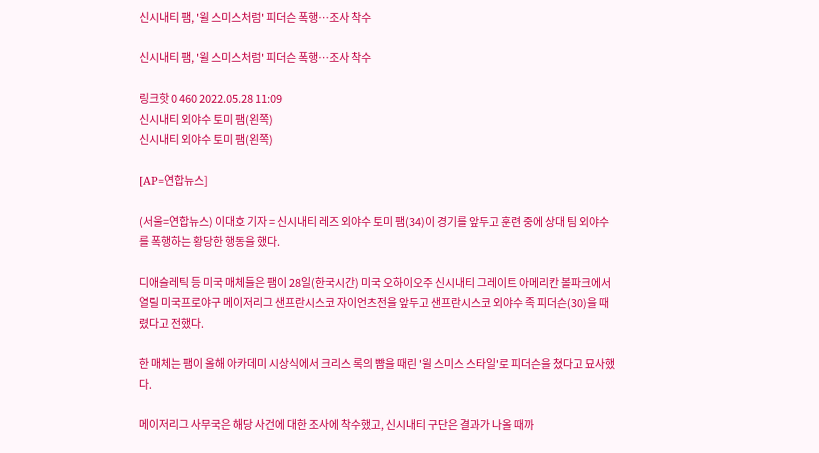신시내티 팸, '윌 스미스처럼' 피더슨 폭행…조사 착수

신시내티 팸, '윌 스미스처럼' 피더슨 폭행…조사 착수

링크핫 0 460 2022.05.28 11:09
신시내티 외야수 토미 팸(왼쪽)
신시내티 외야수 토미 팸(왼쪽)

[AP=연합뉴스]

(서울=연합뉴스) 이대호 기자 = 신시내티 레즈 외야수 토미 팸(34)이 경기를 앞두고 훈련 중에 상대 팀 외야수를 폭행하는 황당한 행동을 했다.

디애슬레틱 등 미국 매체들은 팸이 28일(한국시간) 미국 오하이오주 신시내티 그레이트 아메리칸 볼파크에서 열릴 미국프로야구 메이저리그 샌프란시스코 자이언츠전을 앞두고 샌프란시스코 외야수 족 피더슨(30)을 때렸다고 전했다.

한 매체는 팸이 올해 아카데미 시상식에서 크리스 록의 뺨을 때린 '윌 스미스 스타일'로 피더슨을 쳤다고 묘사했다.

메이저리그 사무국은 해당 사건에 대한 조사에 착수했고, 신시내티 구단은 결과가 나올 때까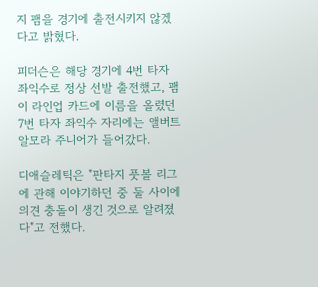지 팸을 경기에 출전시키지 않겠다고 밝혔다.

피더슨은 해당 경기에 4번 타자 좌익수로 정상 선발 출전했고, 팸이 라인업 카드에 이름을 올렸던 7번 타자 좌익수 자리에는 앨버트 알모라 주니어가 들어갔다.

디애슬레틱은 "판타지 풋볼 리그에 관해 이야기하던 중 둘 사이에 의견 충돌이 생긴 것으로 알려졌다"고 전했다.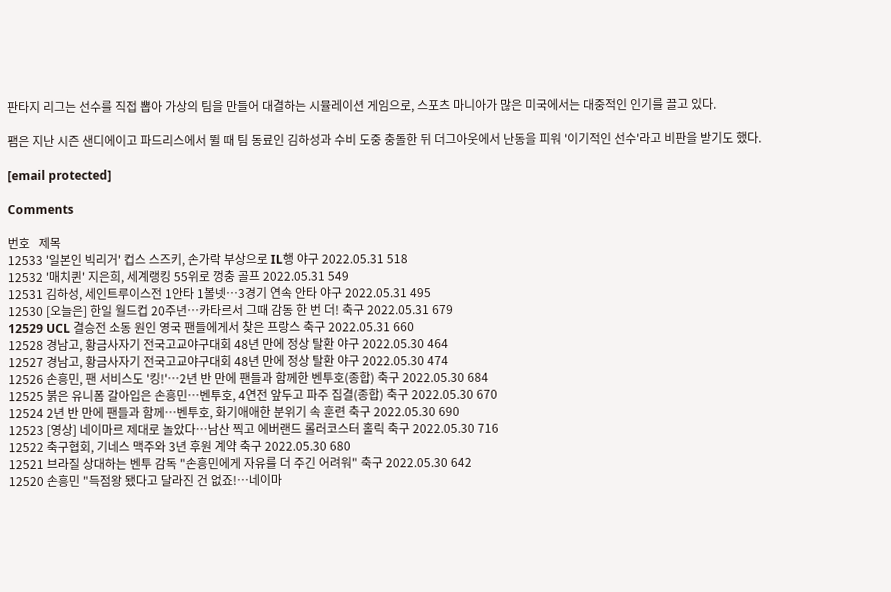판타지 리그는 선수를 직접 뽑아 가상의 팀을 만들어 대결하는 시뮬레이션 게임으로, 스포츠 마니아가 많은 미국에서는 대중적인 인기를 끌고 있다.

팸은 지난 시즌 샌디에이고 파드리스에서 뛸 때 팀 동료인 김하성과 수비 도중 충돌한 뒤 더그아웃에서 난동을 피워 '이기적인 선수'라고 비판을 받기도 했다.

[email protected]

Comments

번호   제목
12533 '일본인 빅리거' 컵스 스즈키, 손가락 부상으로 IL행 야구 2022.05.31 518
12532 '매치퀸' 지은희, 세계랭킹 55위로 껑충 골프 2022.05.31 549
12531 김하성, 세인트루이스전 1안타 1볼넷…3경기 연속 안타 야구 2022.05.31 495
12530 [오늘은] 한일 월드컵 20주년…카타르서 그때 감동 한 번 더! 축구 2022.05.31 679
12529 UCL 결승전 소동 원인 영국 팬들에게서 찾은 프랑스 축구 2022.05.31 660
12528 경남고, 황금사자기 전국고교야구대회 48년 만에 정상 탈환 야구 2022.05.30 464
12527 경남고, 황금사자기 전국고교야구대회 48년 만에 정상 탈환 야구 2022.05.30 474
12526 손흥민, 팬 서비스도 '킹!'…2년 반 만에 팬들과 함께한 벤투호(종합) 축구 2022.05.30 684
12525 붉은 유니폼 갈아입은 손흥민…벤투호, 4연전 앞두고 파주 집결(종합) 축구 2022.05.30 670
12524 2년 반 만에 팬들과 함께…벤투호, 화기애애한 분위기 속 훈련 축구 2022.05.30 690
12523 [영상] 네이마르 제대로 놀았다…남산 찍고 에버랜드 롤러코스터 홀릭 축구 2022.05.30 716
12522 축구협회, 기네스 맥주와 3년 후원 계약 축구 2022.05.30 680
12521 브라질 상대하는 벤투 감독 "손흥민에게 자유를 더 주긴 어려워" 축구 2022.05.30 642
12520 손흥민 "득점왕 됐다고 달라진 건 없죠!…네이마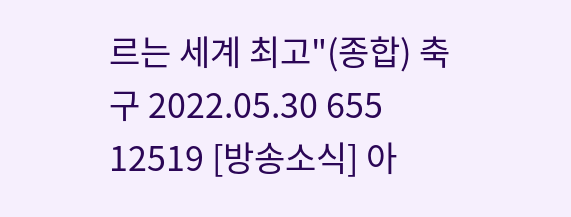르는 세계 최고"(종합) 축구 2022.05.30 655
12519 [방송소식] 아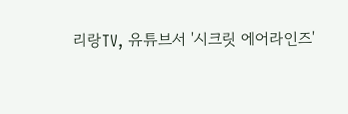리랑TV, 유튜브서 '시크릿 에어라인즈'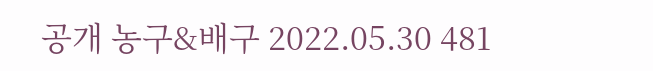공개 농구&배구 2022.05.30 481